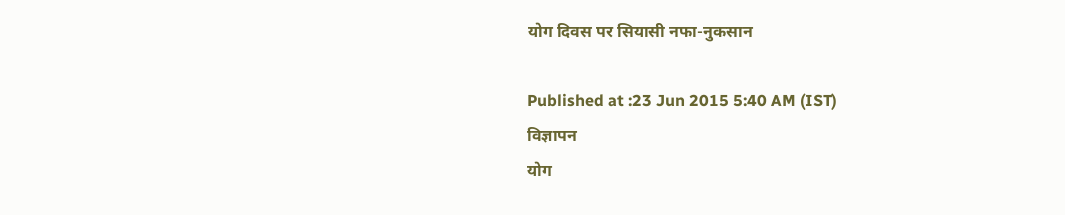योग दिवस पर सियासी नफा-नुकसान

Published at :23 Jun 2015 5:40 AM (IST)
विज्ञापन
योग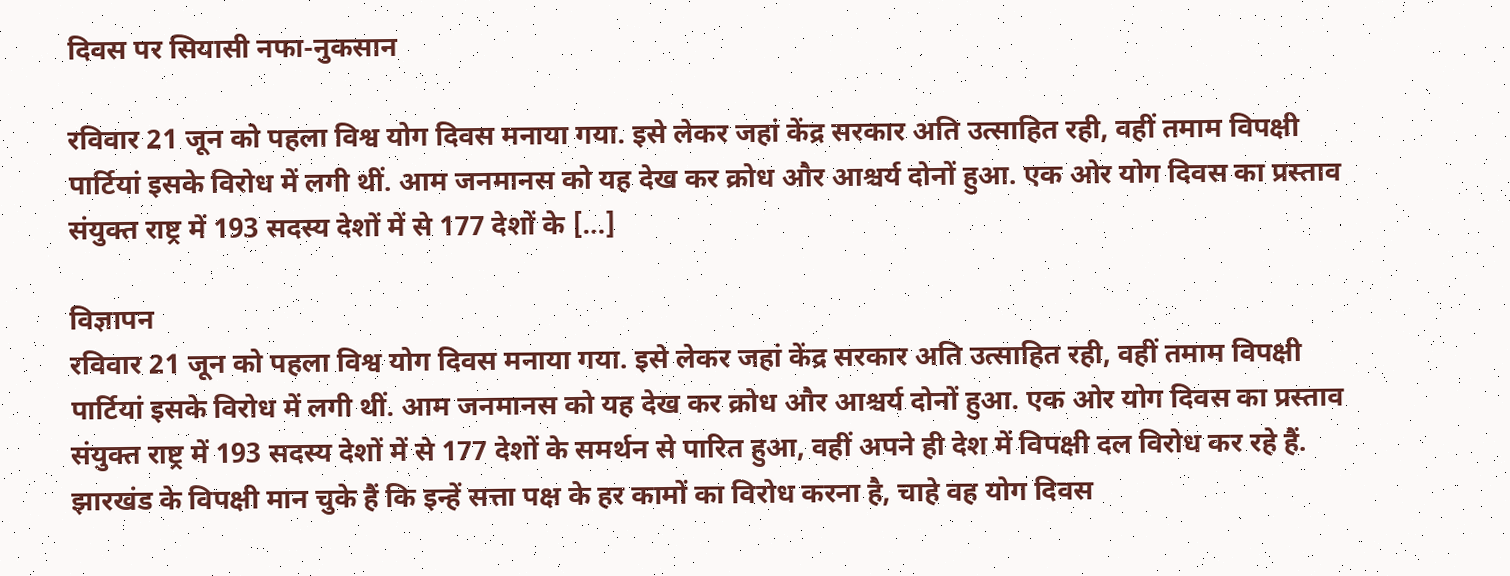दिवस पर सियासी नफा-नुकसान

रविवार 21 जून को पहला विश्व योग दिवस मनाया गया. इसे लेकर जहां केंद्र सरकार अति उत्साहित रही, वहीं तमाम विपक्षी पार्टियां इसके विरोध में लगी थीं. आम जनमानस को यह देख कर क्रोध और आश्चर्य दोनों हुआ. एक ओर योग दिवस का प्रस्ताव संयुक्त राष्ट्र में 193 सदस्य देशों में से 177 देशों के […]

विज्ञापन
रविवार 21 जून को पहला विश्व योग दिवस मनाया गया. इसे लेकर जहां केंद्र सरकार अति उत्साहित रही, वहीं तमाम विपक्षी पार्टियां इसके विरोध में लगी थीं. आम जनमानस को यह देख कर क्रोध और आश्चर्य दोनों हुआ. एक ओर योग दिवस का प्रस्ताव संयुक्त राष्ट्र में 193 सदस्य देशों में से 177 देशों के समर्थन से पारित हुआ, वहीं अपने ही देश में विपक्षी दल विरोध कर रहे हैं.
झारखंड के विपक्षी मान चुके हैं कि इन्हें सत्ता पक्ष के हर कामों का विरोध करना है, चाहे वह योग दिवस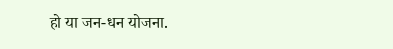हो या जन-धन योजना.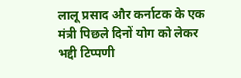लालू प्रसाद और कर्नाटक के एक मंत्री पिछले दिनों योग को लेकर भद्दी टिप्पणी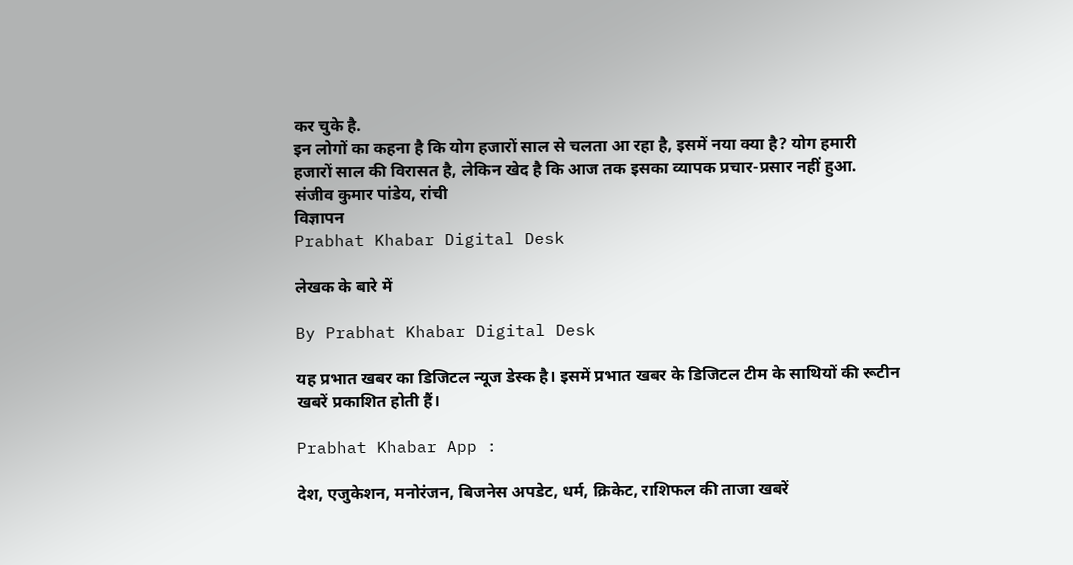कर चुके है.
इन लोगों का कहना है कि योग हजारों साल से चलता आ रहा है, इसमें नया क्या है? योग हमारी हजारों साल की विरासत है, लेकिन खेद है कि आज तक इसका व्यापक प्रचार-प्रसार नहीं हुआ.
संजीव कुमार पांडेय, रांची
विज्ञापन
Prabhat Khabar Digital Desk

लेखक के बारे में

By Prabhat Khabar Digital Desk

यह प्रभात खबर का डिजिटल न्यूज डेस्क है। इसमें प्रभात खबर के डिजिटल टीम के साथियों की रूटीन खबरें प्रकाशित होती हैं।

Prabhat Khabar App :

देश, एजुकेशन, मनोरंजन, बिजनेस अपडेट, धर्म, क्रिकेट, राशिफल की ताजा खबरें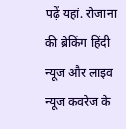पढ़ें यहां. रोजाना की ब्रेकिंग हिंदी न्यूज और लाइव न्यूज कवरेज के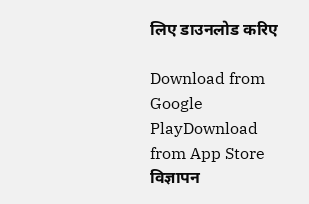लिए डाउनलोड करिए

Download from Google PlayDownload from App Store
विज्ञापन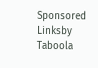Sponsored Linksby Taboola